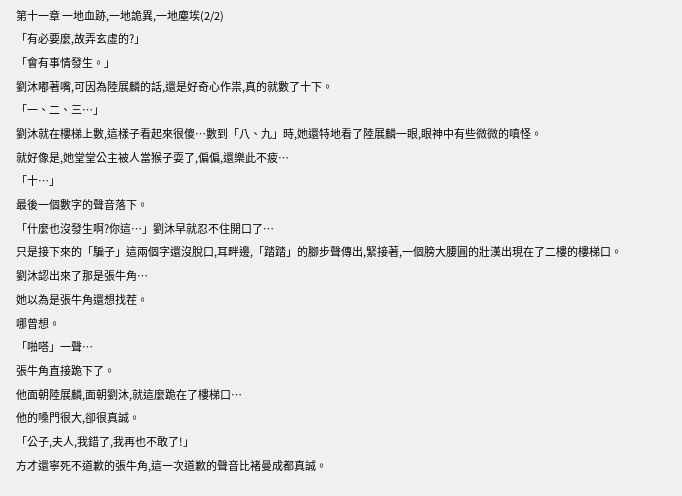第十一章 一地血跡,一地詭異,一地塵埃(2/2)
「有必要麼,故弄玄虛的?」
「會有事情發生。」
劉沐嘟著嘴,可因為陸展麟的話,還是好奇心作祟,真的就數了十下。
「一、二、三…」
劉沐就在樓梯上數,這樣子看起來很傻…數到「八、九」時,她還特地看了陸展麟一眼,眼神中有些微微的嗔怪。
就好像是,她堂堂公主被人當猴子耍了,偏偏,還樂此不疲…
「十…」
最後一個數字的聲音落下。
「什麼也沒發生啊?你這…」劉沐早就忍不住開口了…
只是接下來的「騙子」這兩個字還沒脫口,耳畔邊,「踏踏」的腳步聲傳出,緊接著,一個膀大腰圓的壯漢出現在了二樓的樓梯口。
劉沐認出來了那是張牛角…
她以為是張牛角還想找茬。
哪曾想。
「啪嗒」一聲…
張牛角直接跪下了。
他面朝陸展麟,面朝劉沐,就這麼跪在了樓梯口…
他的嗓門很大,卻很真誠。
「公子,夫人,我錯了,我再也不敢了!」
方才還寧死不道歉的張牛角,這一次道歉的聲音比褚曼成都真誠。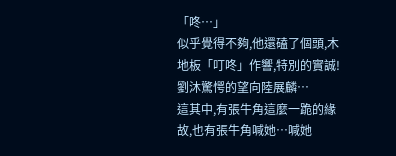「咚…」
似乎覺得不夠,他還磕了個頭,木地板「叮咚」作響,特別的實誠!
劉沐驚愕的望向陸展麟…
這其中,有張牛角這麼一跪的緣故,也有張牛角喊她…喊她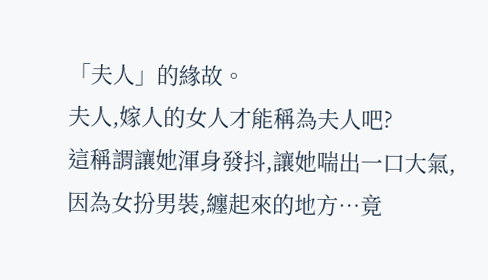「夫人」的緣故。
夫人,嫁人的女人才能稱為夫人吧?
這稱謂讓她渾身發抖,讓她喘出一口大氣,因為女扮男裝,纏起來的地方…竟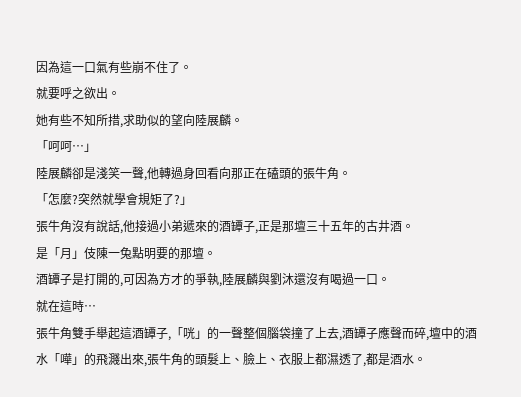因為這一口氣有些崩不住了。
就要呼之欲出。
她有些不知所措,求助似的望向陸展麟。
「呵呵…」
陸展麟卻是淺笑一聲,他轉過身回看向那正在磕頭的張牛角。
「怎麼?突然就學會規矩了?」
張牛角沒有說話,他接過小弟遞來的酒罈子,正是那壇三十五年的古井酒。
是「月」伎陳一兔點明要的那壇。
酒罈子是打開的,可因為方才的爭執,陸展麟與劉沐還沒有喝過一口。
就在這時…
張牛角雙手舉起這酒罈子,「咣」的一聲整個腦袋撞了上去,酒罈子應聲而碎,壇中的酒水「嘩」的飛濺出來,張牛角的頭髮上、臉上、衣服上都濕透了,都是酒水。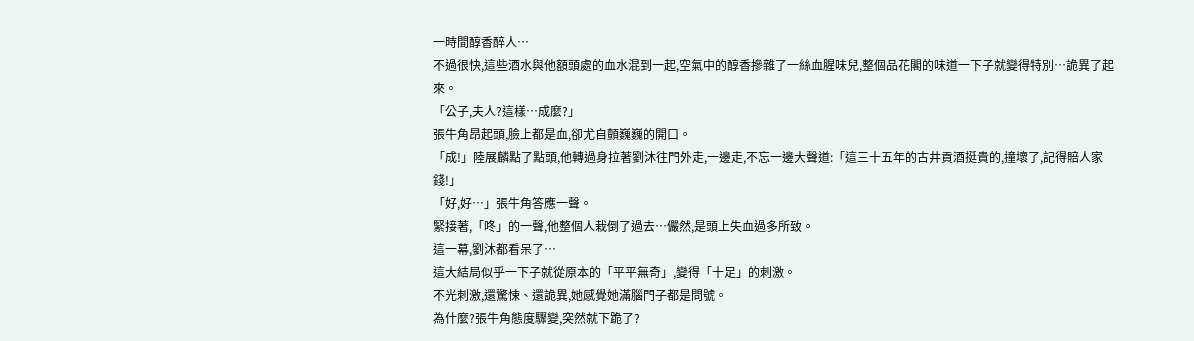一時間醇香醉人…
不過很快,這些酒水與他額頭處的血水混到一起,空氣中的醇香摻雜了一絲血腥味兒,整個品花閣的味道一下子就變得特別…詭異了起來。
「公子,夫人?這樣…成麼?」
張牛角昂起頭,臉上都是血,卻尤自顫巍巍的開口。
「成!」陸展麟點了點頭,他轉過身拉著劉沐往門外走,一邊走,不忘一邊大聲道:「這三十五年的古井貢酒挺貴的,撞壞了,記得賠人家錢!」
「好,好…」張牛角答應一聲。
緊接著,「咚」的一聲,他整個人栽倒了過去…儼然,是頭上失血過多所致。
這一幕,劉沐都看呆了…
這大結局似乎一下子就從原本的「平平無奇」,變得「十足」的刺激。
不光刺激,還驚悚、還詭異,她感覺她滿腦門子都是問號。
為什麼?張牛角態度驟變,突然就下跪了?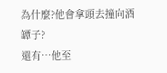為什麼?他會拿頭去撞向酒罈子?
還有…他至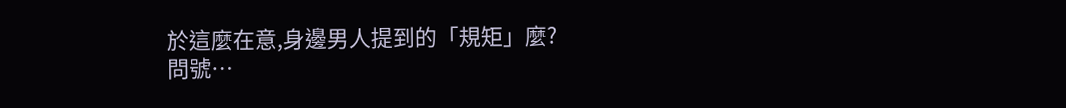於這麼在意,身邊男人提到的「規矩」麼?
問號…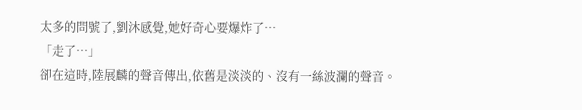太多的問號了,劉沐感覺,她好奇心要爆炸了…
「走了…」
卻在這時,陸展麟的聲音傳出,依舊是淡淡的、沒有一絲波瀾的聲音。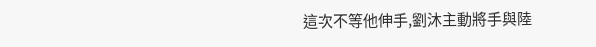這次不等他伸手,劉沐主動將手與陸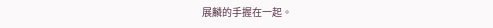展麟的手握在一起。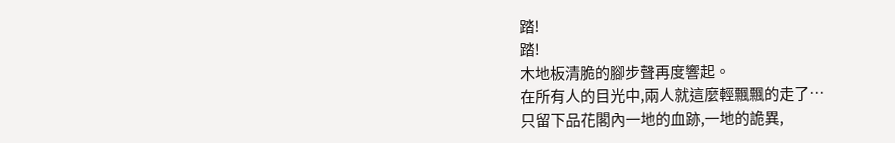踏!
踏!
木地板清脆的腳步聲再度響起。
在所有人的目光中,兩人就這麼輕飄飄的走了…
只留下品花閣內一地的血跡,一地的詭異,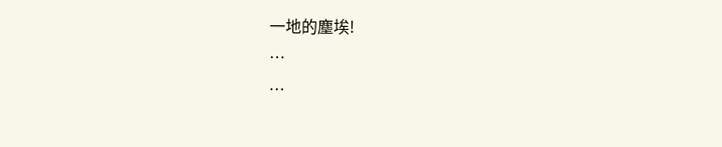一地的塵埃!
…
…